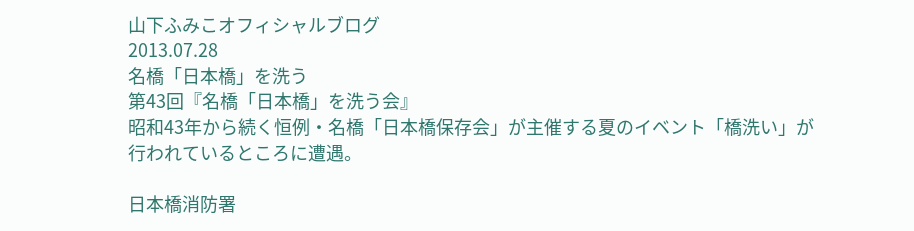山下ふみこオフィシャルブログ
2013.07.28
名橋「日本橋」を洗う
第43回『名橋「日本橋」を洗う会』
昭和43年から続く恒例・名橋「日本橋保存会」が主催する夏のイベント「橋洗い」が
行われているところに遭遇。

日本橋消防署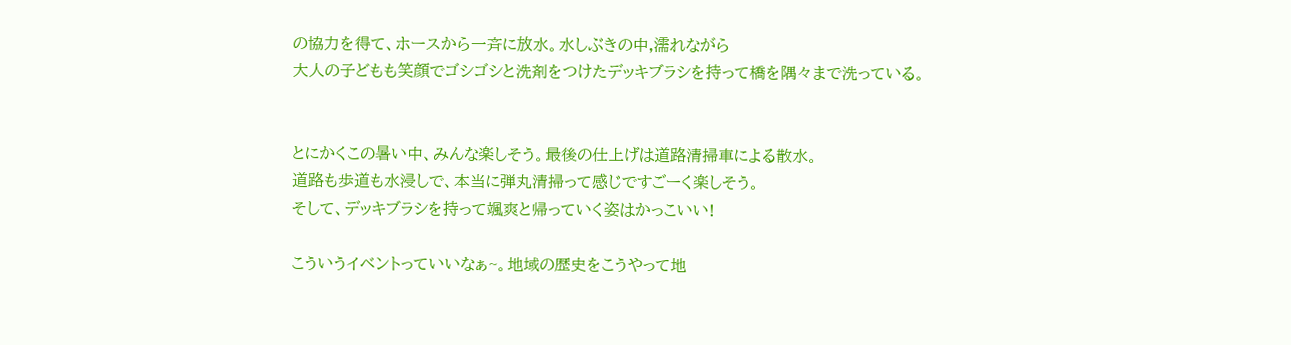の協力を得て、ホースから一斉に放水。水しぶきの中,濡れながら
大人の子どもも笑顔でゴシゴシと洗剤をつけたデッキブラシを持って橋を隅々まで洗っている。


とにかくこの暑い中、みんな楽しそう。最後の仕上げは道路清掃車による散水。
道路も歩道も水浸しで、本当に弾丸清掃って感じですごーく楽しそう。
そして、デッキブラシを持って颯爽と帰っていく姿はかっこいい!

こういうイベントっていいなぁ~。地域の歴史をこうやって地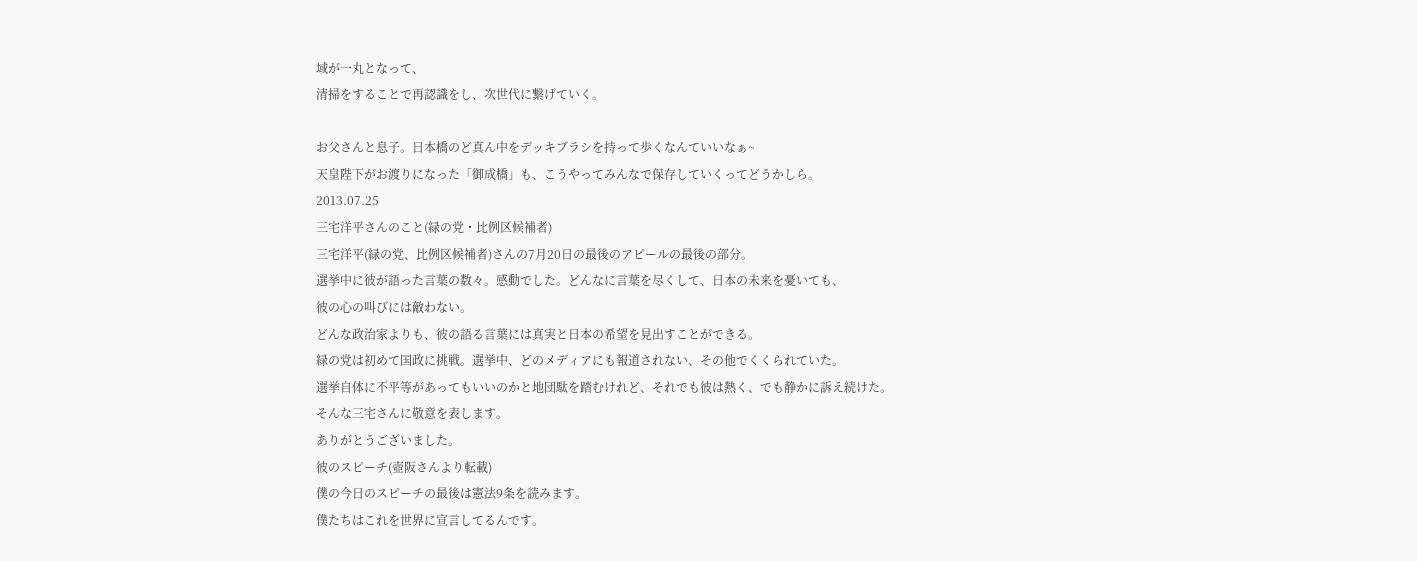域が一丸となって、
清掃をすることで再認識をし、次世代に繋げていく。

お父さんと息子。日本橋のど真ん中をデッキブラシを持って歩くなんていいなぁ~
天皇陛下がお渡りになった「御成橋」も、こうやってみんなで保存していくってどうかしら。
2013.07.25
三宅洋平さんのこと(緑の党・比例区候補者)
三宅洋平(緑の党、比例区候補者)さんの7月20日の最後のアピールの最後の部分。
選挙中に彼が語った言葉の数々。感動でした。どんなに言葉を尽くして、日本の未来を憂いても、
彼の心の叫びには敵わない。
どんな政治家よりも、彼の語る言葉には真実と日本の希望を見出すことができる。
緑の党は初めて国政に挑戦。選挙中、どのメディアにも報道されない、その他でくくられていた。
選挙自体に不平等があってもいいのかと地団駄を踏むけれど、それでも彼は熱く、でも静かに訴え続けた。
そんな三宅さんに敬意を表します。
ありがとうございました。
彼のスピーチ(壺阪さんより転載)
僕の今日のスピーチの最後は憲法9条を読みます。
僕たちはこれを世界に宣言してるんです。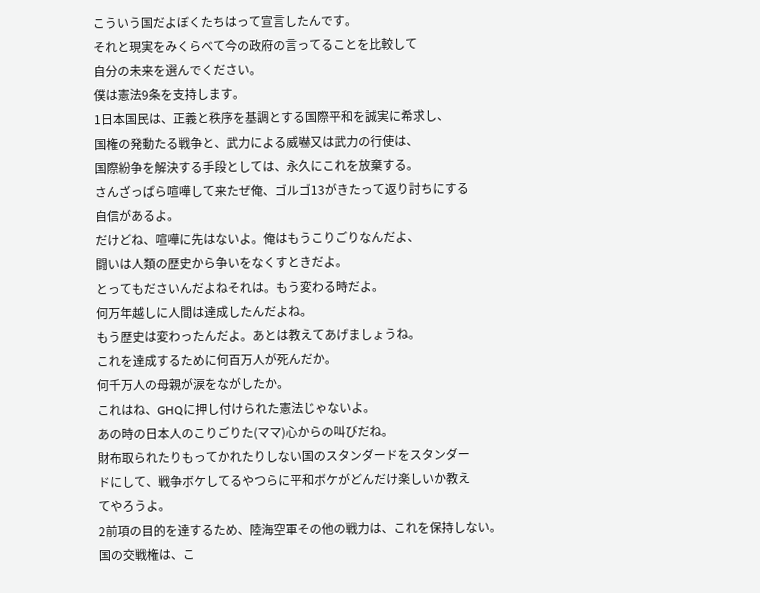こういう国だよぼくたちはって宣言したんです。
それと現実をみくらべて今の政府の言ってることを比較して
自分の未来を選んでください。
僕は憲法9条を支持します。
1日本国民は、正義と秩序を基調とする国際平和を誠実に希求し、
国権の発動たる戦争と、武力による威嚇又は武力の行使は、
国際紛争を解決する手段としては、永久にこれを放棄する。
さんざっぱら喧嘩して来たぜ俺、ゴルゴ13がきたって返り討ちにする
自信があるよ。
だけどね、喧嘩に先はないよ。俺はもうこりごりなんだよ、
闘いは人類の歴史から争いをなくすときだよ。
とってもださいんだよねそれは。もう変わる時だよ。
何万年越しに人間は達成したんだよね。
もう歴史は変わったんだよ。あとは教えてあげましょうね。
これを達成するために何百万人が死んだか。
何千万人の母親が涙をながしたか。
これはね、GHQに押し付けられた憲法じゃないよ。
あの時の日本人のこりごりた(ママ)心からの叫びだね。
財布取られたりもってかれたりしない国のスタンダードをスタンダー
ドにして、戦争ボケしてるやつらに平和ボケがどんだけ楽しいか教え
てやろうよ。
2前項の目的を達するため、陸海空軍その他の戦力は、これを保持しない。
国の交戦権は、こ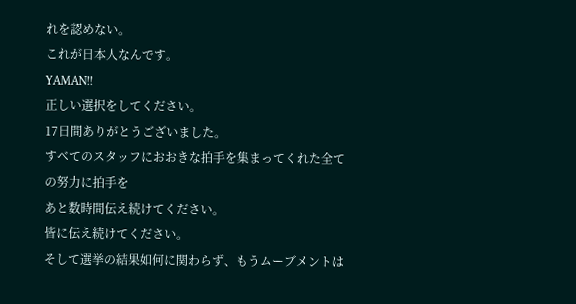れを認めない。
これが日本人なんです。
YAMAN!!
正しい選択をしてください。
17日間ありがとうございました。
すベてのスタッフにおおきな拍手を集まってくれた全ての努力に拍手を
あと数時間伝え続けてください。
皆に伝え続けてください。
そして選挙の結果如何に関わらず、もうムーブメントは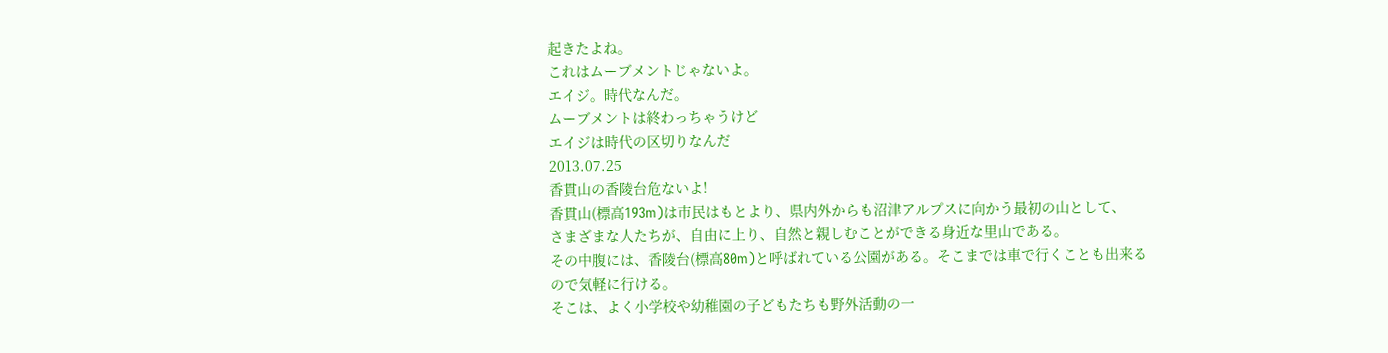起きたよね。
これはムーブメントじゃないよ。
エイジ。時代なんだ。
ムーブメントは終わっちゃうけど
エイジは時代の区切りなんだ
2013.07.25
香貫山の香陵台危ないよ!
香貫山(標高193m)は市民はもとより、県内外からも沼津アルプスに向かう最初の山として、
さまざまな人たちが、自由に上り、自然と親しむことができる身近な里山である。
その中腹には、香陵台(標高80m)と呼ばれている公園がある。そこまでは車で行くことも出来る
ので気軽に行ける。
そこは、よく小学校や幼稚園の子どもたちも野外活動の一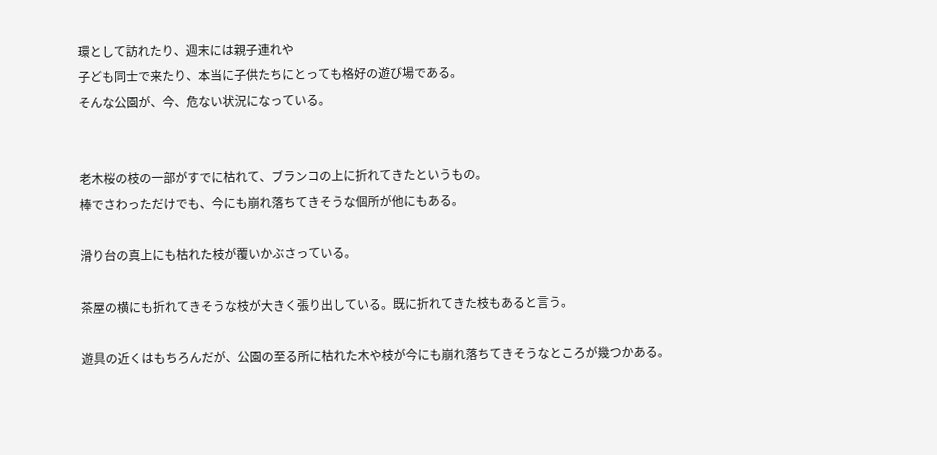環として訪れたり、週末には親子連れや
子ども同士で来たり、本当に子供たちにとっても格好の遊び場である。
そんな公園が、今、危ない状況になっている。


老木桜の枝の一部がすでに枯れて、ブランコの上に折れてきたというもの。
棒でさわっただけでも、今にも崩れ落ちてきそうな個所が他にもある。

滑り台の真上にも枯れた枝が覆いかぶさっている。

茶屋の横にも折れてきそうな枝が大きく張り出している。既に折れてきた枝もあると言う。

遊具の近くはもちろんだが、公園の至る所に枯れた木や枝が今にも崩れ落ちてきそうなところが幾つかある。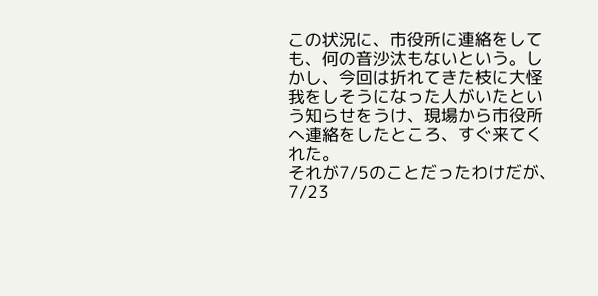この状況に、市役所に連絡をしても、何の音沙汰もないという。しかし、今回は折れてきた枝に大怪
我をしそうになった人がいたという知らせをうけ、現場から市役所へ連絡をしたところ、すぐ来てくれた。
それが7/5のことだったわけだが、7/23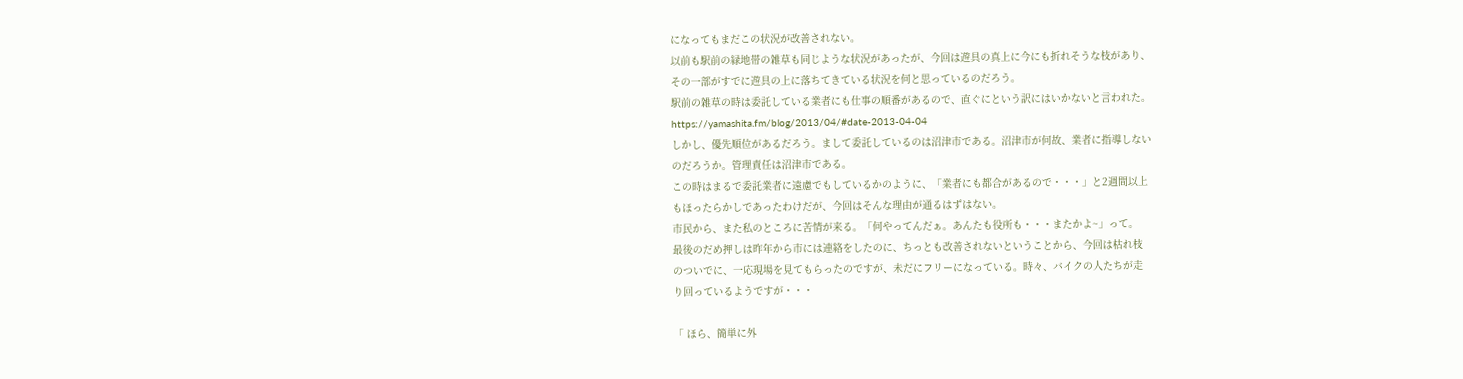になってもまだこの状況が改善されない。
以前も駅前の緑地帯の雑草も同じような状況があったが、今回は遊具の真上に今にも折れそうな枝があり、
その一部がすでに遊具の上に落ちてきている状況を何と思っているのだろう。
駅前の雑草の時は委託している業者にも仕事の順番があるので、直ぐにという訳にはいかないと言われた。
https://yamashita.fm/blog/2013/04/#date-2013-04-04
しかし、優先順位があるだろう。まして委託しているのは沼津市である。沼津市が何故、業者に指導しない
のだろうか。管理責任は沼津市である。
この時はまるで委託業者に遠慮でもしているかのように、「業者にも都合があるので・・・」と2週間以上
もほったらかしであったわけだが、今回はそんな理由が通るはずはない。
市民から、また私のところに苦情が来る。「何やってんだぁ。あんたも役所も・・・またかよ~」って。
最後のだめ押しは昨年から市には連絡をしたのに、ちっとも改善されないということから、今回は枯れ枝
のついでに、一応現場を見てもらったのですが、未だにフリーになっている。時々、バイクの人たちが走
り回っているようですが・・・

「 ほら、簡単に外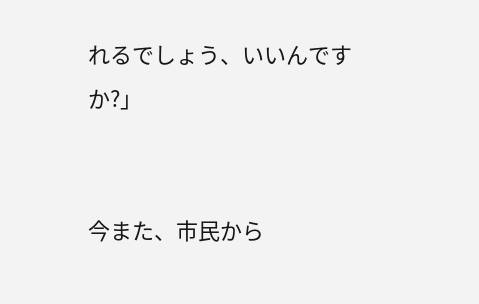れるでしょう、いいんですか?」


今また、市民から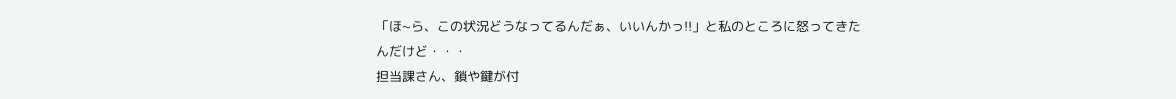「ほ~ら、この状況どうなってるんだぁ、いいんかっ!!」と私のところに怒ってきた
んだけど・・・
担当課さん、鎖や鍵が付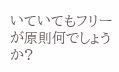いていてもフリーが原則何でしょうか?